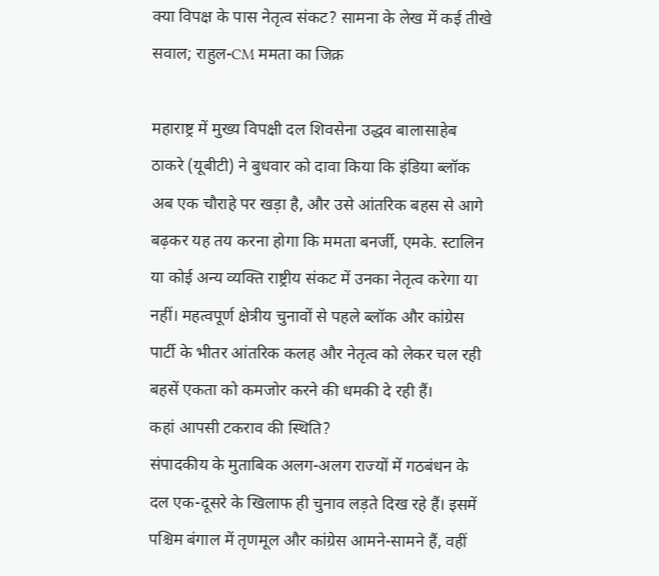क्या विपक्ष के पास नेतृत्व संकट? सामना के लेख में कई तीखे सवाल; राहुल-CM ममता का जिक्र

महाराष्ट्र में मुख्य विपक्षी दल शिवसेना उद्धव बालासाहेब ठाकरे (यूबीटी) ने बुधवार को दावा किया कि इंडिया ब्लॉक अब एक चौराहे पर खड़ा है, और उसे आंतरिक बहस से आगे बढ़कर यह तय करना होगा कि ममता बनर्जी, एमके. स्टालिन या कोई अन्य व्यक्ति राष्ट्रीय संकट में उनका नेतृत्व करेगा या नहीं। महत्वपूर्ण क्षेत्रीय चुनावों से पहले ब्लॉक और कांग्रेस पार्टी के भीतर आंतरिक कलह और नेतृत्व को लेकर चल रही बहसें एकता को कमजोर करने की धमकी दे रही हैं।
कहां आपसी टकराव की स्थिति?
संपादकीय के मुताबिक अलग-अलग राज्यों में गठबंधन के दल एक-दूसरे के खिलाफ ही चुनाव लड़ते दिख रहे हैं। इसमें पश्चिम बंगाल में तृणमूल और कांग्रेस आमने-सामने हैं, वहीं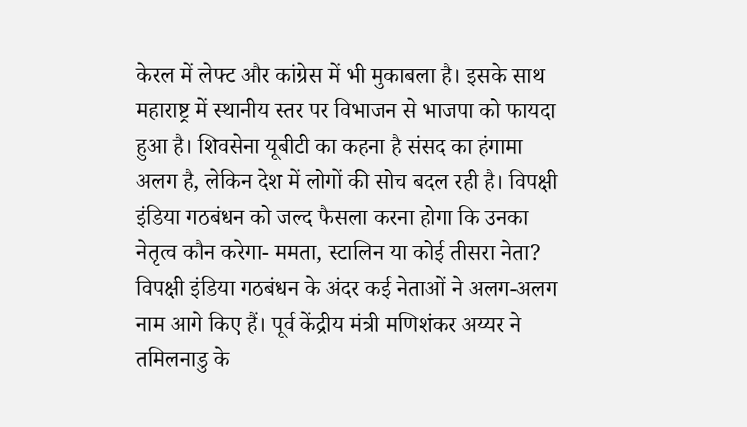केरल में लेफ्ट और कांग्रेस में भी मुकाबला है। इसके साथ महाराष्ट्र में स्थानीय स्तर पर विभाजन से भाजपा को फायदा हुआ है। शिवसेना यूबीटी का कहना है संसद का हंगामा अलग है, लेकिन देश में लोगों की सोच बदल रही है। विपक्षी इंडिया गठबंधन को जल्द फैसला करना होगा कि उनका नेतृत्व कौन करेगा- ममता, स्टालिन या कोई तीसरा नेता? विपक्षी इंडिया गठबंधन के अंदर कई नेताओं ने अलग-अलग नाम आगे किए हैं। पूर्व केंद्रीय मंत्री मणिशंकर अय्यर ने तमिलनाडु के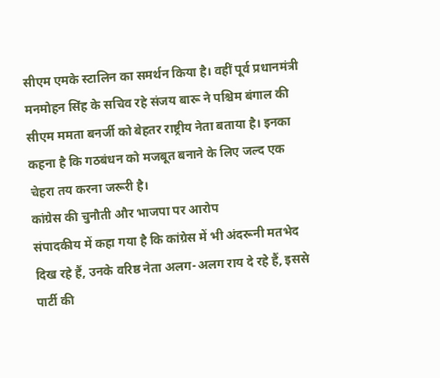सीएम एमके स्टालिन का समर्थन किया है। वहीं पूर्व प्रधानमंत्री मनमोहन सिंह के सचिव रहे संजय बारू ने पश्चिम बंगाल की सीएम ममता बनर्जी को बेहतर राष्ट्रीय नेता बताया है। इनका कहना है कि गठबंधन को मजबूत बनाने के लिए जल्द एक चेहरा तय करना जरूरी है।
कांग्रेस की चुनौती और भाजपा पर आरोप
संपादकीय में कहा गया है कि कांग्रेस में भी अंदरूनी मतभेद दिख रहे हैं, उनके वरिष्ठ नेता अलग-अलग राय दे रहे हैं, इससे पार्टी की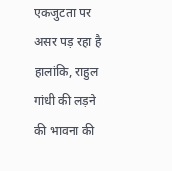एकजुटता पर असर पड़ रहा है हालांकि, राहुल गांधी की लड़ने की भावना की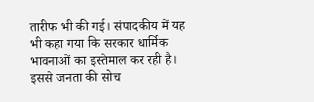तारीफ भी की गई। संपादकीय में यह भी कहा गया कि सरकार धार्मिक भावनाओं का इस्तेमाल कर रही है। इससे जनता की सोच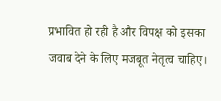प्रभावित हो रही है और विपक्ष को इसका जवाब देने के लिए मजबूत नेतृत्व चाहिए।